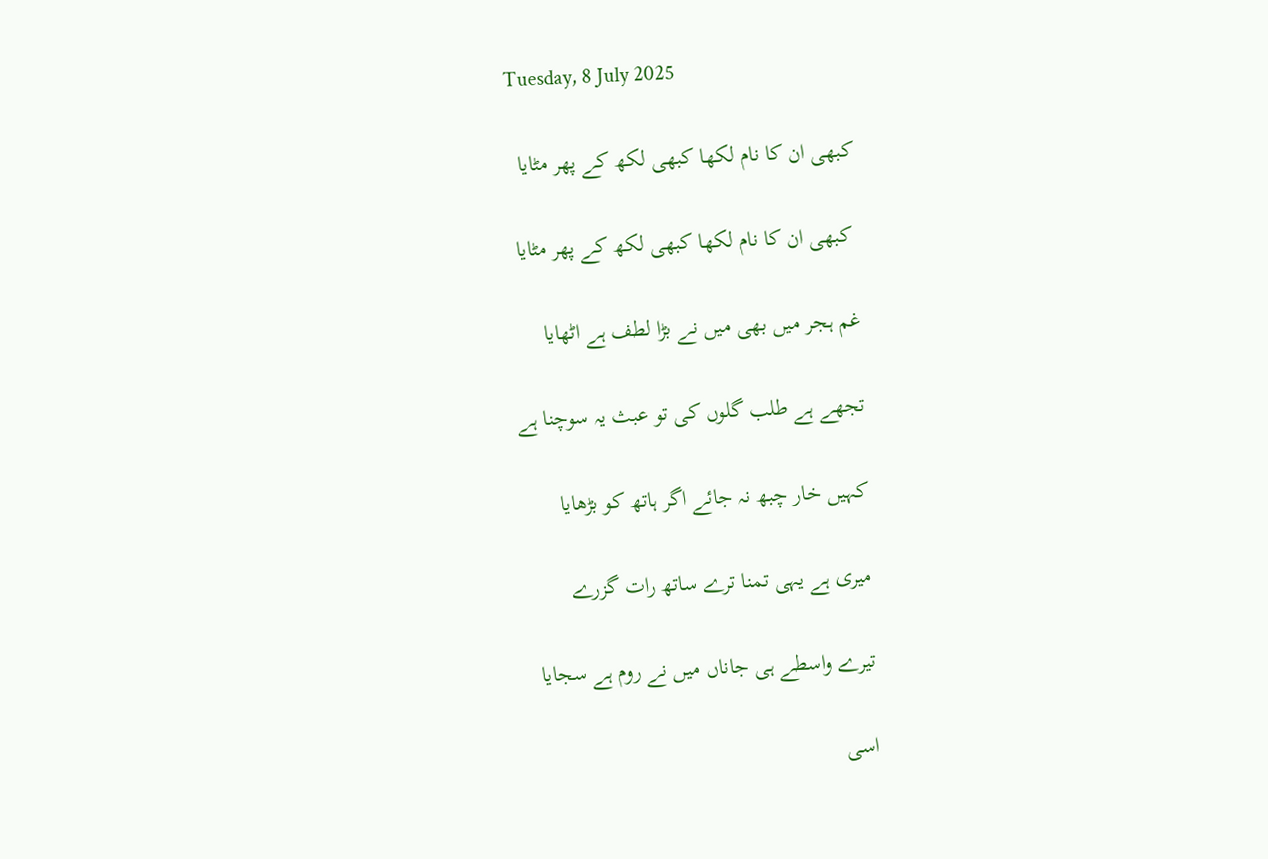Tuesday, 8 July 2025

کبھی ان کا نام لکھا کبھی لکھ کے پھر مٹایا

 کبھی ان کا نام لکھا کبھی لکھ کے پھر مٹایا

غم ہجر میں بھی میں نے بڑا لطف ہے اٹھایا

تجھے ہے طلب گلوں کی تو عبث یہ سوچنا ہے

کہیں خار چبھ نہ جائے اگر ہاتھ کو بڑھایا

میری ہے یہی تمنا ترے ساتھ رات گزرے

تیرے واسطے ہی جاناں میں نے روم ہے سجایا

اسی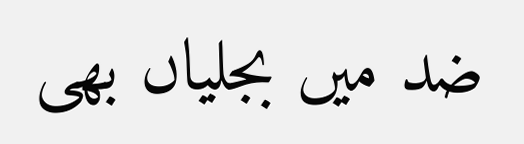ضد میں بجلیاں بھی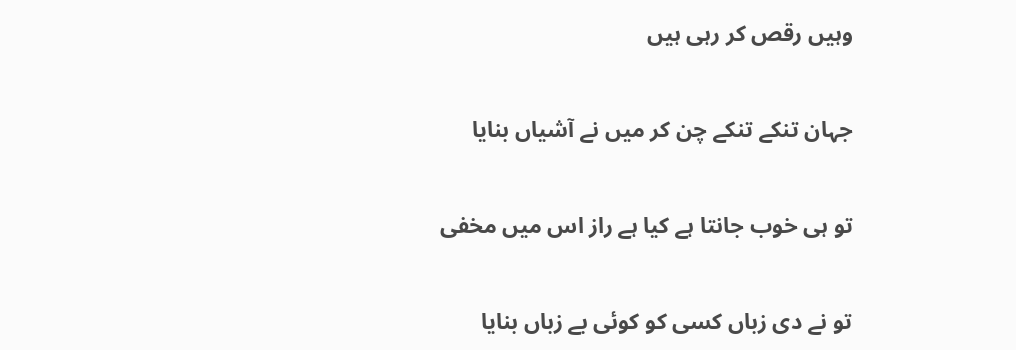وہیں رقص کر رہی ہیں

جہان تنکے تنکے چن کر میں نے آشیاں بنایا

تو ہی خوب جانتا ہے کیا ہے راز اس میں مخفی

تو نے دی زباں کسی کو کوئی بے زباں بنایا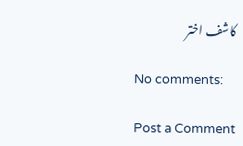کاشف اختر

No comments:

Post a Comment